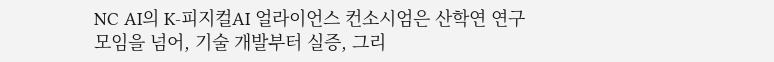NC AI의 K-피지컬AI 얼라이언스 컨소시엄은 산학연 연구 모임을 넘어, 기술 개발부터 실증, 그리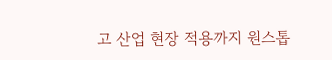고 산업 현장 적용까지 원스톱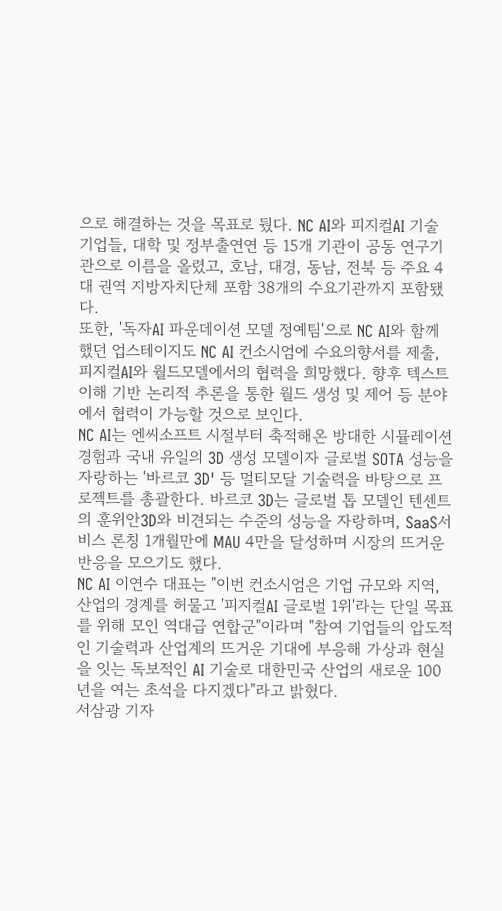으로 해결하는 것을 목표로 뒀다. NC AI와 피지컬AI 기술 기업들, 대학 및 정부출연연 등 15개 기관이 공동 연구기관으로 이름을 올렸고, 호남, 대경, 동남, 전북 등 주요 4대 권역 지방자치단체 포함 38개의 수요기관까지 포함됐다.
또한, '독자AI 파운데이션 모델 정예팀'으로 NC AI와 함께 했던 업스테이지도 NC AI 컨소시엄에 수요의향서를 제출, 피지컬AI와 월드모델에서의 협력을 희망했다. 향후 텍스트 이해 기반 논리적 추론을 통한 월드 생성 및 제어 등 분야에서 협력이 가능할 것으로 보인다.
NC AI는 엔씨소프트 시절부터 축적해온 방대한 시뮬레이션 경험과 국내 유일의 3D 생성 모델이자 글로벌 SOTA 성능을 자랑하는 '바르코 3D' 등 멀티모달 기술력을 바탕으로 프로젝트를 총괄한다. 바르코 3D는 글로벌 톱 모델인 텐센트의 훈위안3D와 비견되는 수준의 성능을 자랑하며, SaaS서비스 론칭 1개월만에 MAU 4만을 달성하며 시장의 뜨거운 반응을 모으기도 했다.
NC AI 이연수 대표는 "이번 컨소시엄은 기업 규모와 지역, 산업의 경계를 허물고 '피지컬AI 글로벌 1위'라는 단일 목표를 위해 모인 역대급 연합군"이라며 "참여 기업들의 압도적인 기술력과 산업계의 뜨거운 기대에 부응해 가상과 현실을 잇는 독보적인 AI 기술로 대한민국 산업의 새로운 100년을 여는 초석을 다지겠다"라고 밝혔다.
서삼광 기자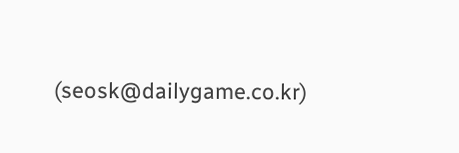(seosk@dailygame.co.kr)